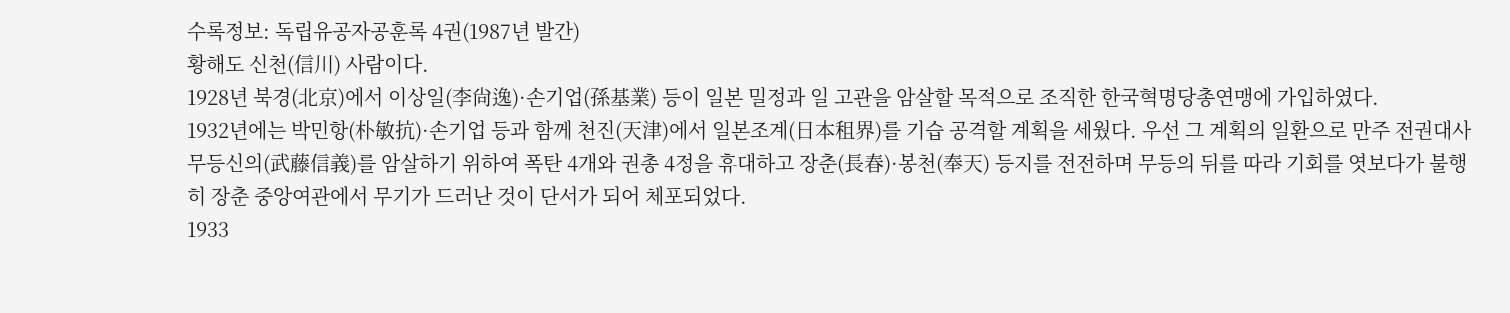수록정보: 독립유공자공훈록 4권(1987년 발간)
황해도 신천(信川) 사람이다.
1928년 북경(北京)에서 이상일(李尙逸)·손기업(孫基業) 등이 일본 밀정과 일 고관을 암살할 목적으로 조직한 한국혁명당총연맹에 가입하였다.
1932년에는 박민항(朴敏抗)·손기업 등과 함께 천진(天津)에서 일본조계(日本租界)를 기습 공격할 계획을 세웠다. 우선 그 계획의 일환으로 만주 전권대사 무등신의(武藤信義)를 암살하기 위하여 폭탄 4개와 권총 4정을 휴대하고 장춘(長春)·봉천(奉天) 등지를 전전하며 무등의 뒤를 따라 기회를 엿보다가 불행히 장춘 중앙여관에서 무기가 드러난 것이 단서가 되어 체포되었다.
1933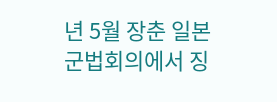년 5월 장춘 일본 군법회의에서 징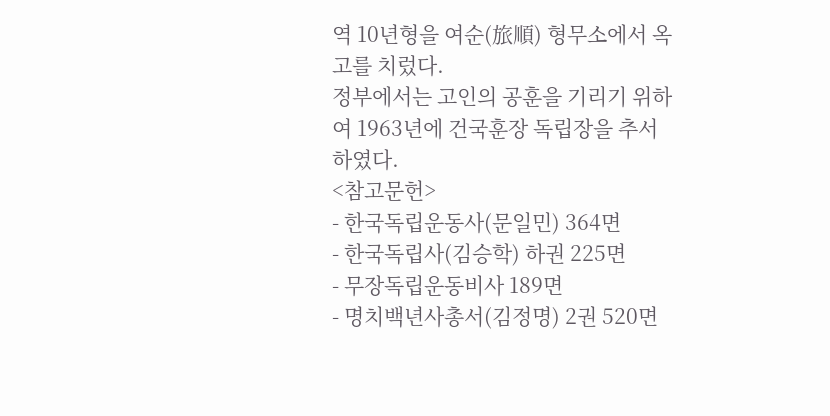역 10년형을 여순(旅順) 형무소에서 옥고를 치렀다.
정부에서는 고인의 공훈을 기리기 위하여 1963년에 건국훈장 독립장을 추서하였다.
<참고문헌>
- 한국독립운동사(문일민) 364면
- 한국독립사(김승학) 하권 225면
- 무장독립운동비사 189면
- 명치백년사총서(김정명) 2권 520면